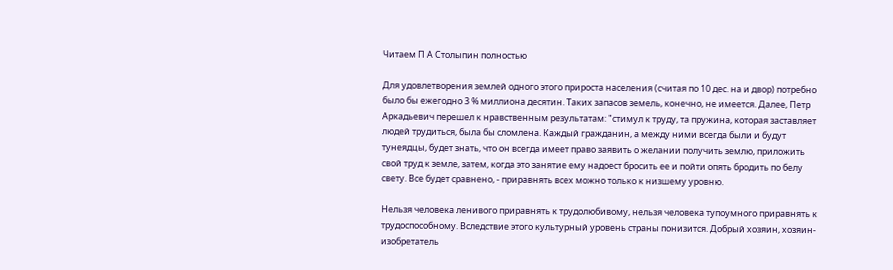Читаем П А Столыпин полностью

Для удовлетворения землей одного этого прироста населения (считая по 10 дес. на и двор) потребно было бы ежегодно 3 % миллиона десятин. Таких запасов земель, конечно, не имеется. Далее, Петр Аркадьевич перешел к нравственным результатам: "стимул к труду, та пружина, которая заставляет людей трудиться, была бы сломлена. Каждый гражданин, а между ними всегда были и будут тунеядцы, будет знать, что он всегда имеет право заявить о желании получить землю, приложить свой труд к земле, затем, когда это занятие ему надоест бросить ее и пойти опять бродить по белу свету. Все будет сравнено, - приравнять всех можно только к низшему уровню.

Нельзя человека ленивого приравнять к трудолюбивому, нельзя человека тупоумного приравнять к трудоспособному. Вследствие этого культурный уровень страны понизится. Добрый хозяин, хозяин-изобретатель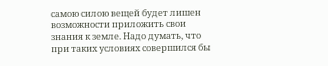самою силою вещей будет лишен возможности приложить свои знания к земле. Надо думать, что при таких условиях совершился бы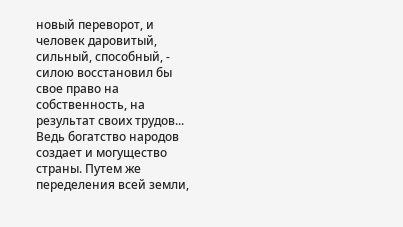новый переворот, и человек даровитый, сильный, способный, - силою восстановил бы свое право на собственность, на результат своих трудов... Ведь богатство народов создает и могущество страны. Путем же переделения всей земли,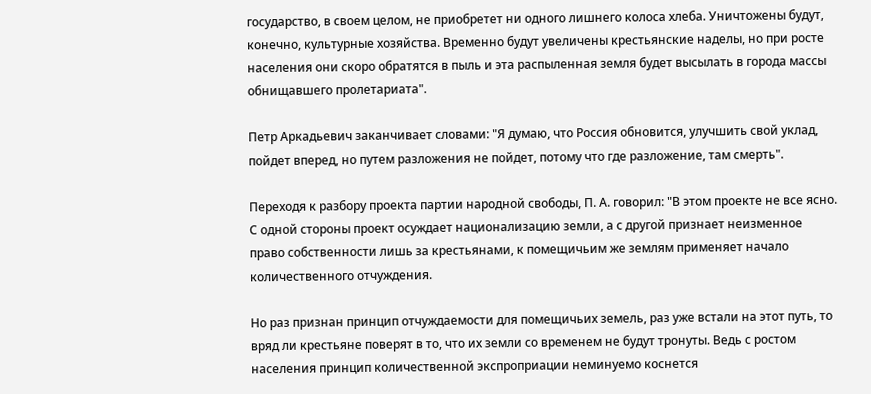государство, в своем целом, не приобретет ни одного лишнего колоса хлеба. Уничтожены будут, конечно, культурные хозяйства. Временно будут увеличены крестьянские наделы, но при росте населения они скоро обратятся в пыль и эта распыленная земля будет высылать в города массы обнищавшего пролетариата".

Петр Аркадьевич заканчивает словами: "Я думаю, что Россия обновится, улучшить свой уклад, пойдет вперед, но путем разложения не пойдет, потому что где разложение, там смерть".

Переходя к разбору проекта партии народной свободы, П. А. говорил: "В этом проекте не все ясно. С одной стороны проект осуждает национализацию земли, а с другой признает неизменное право собственности лишь за крестьянами, к помещичьим же землям применяет начало количественного отчуждения.

Но раз признан принцип отчуждаемости для помещичьих земель, раз уже встали на этот путь, то вряд ли крестьяне поверят в то, что их земли со временем не будут тронуты. Ведь с ростом населения принцип количественной экспроприации неминуемо коснется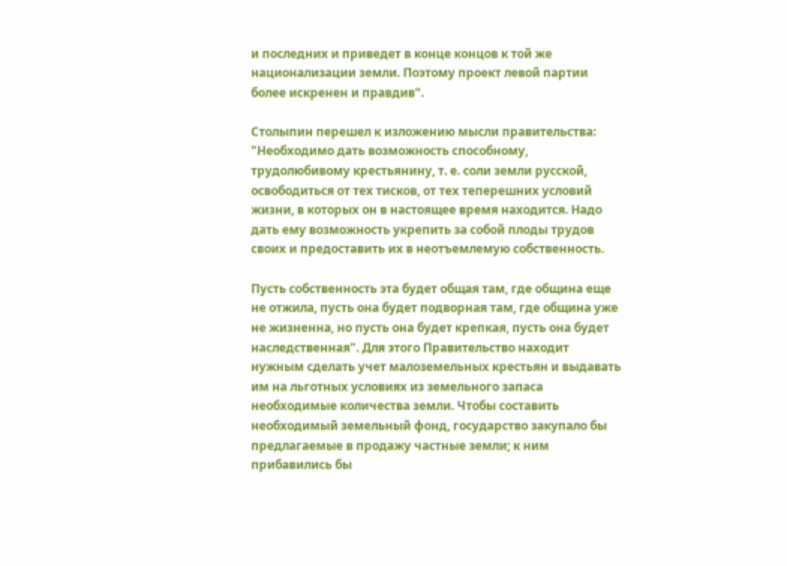и последних и приведет в конце концов к той же национализации земли. Поэтому проект левой партии более искренен и правдив".

Столыпин перешел к изложению мысли правительства: "Необходимо дать возможность способному, трудолюбивому крестьянину, т. е. соли земли русской, освободиться от тех тисков, от тех теперешних условий жизни, в которых он в настоящее время находится. Надо дать ему возможность укрепить за собой плоды трудов своих и предоставить их в неотъемлемую собственность.

Пусть собственность эта будет общая там, где община еще не отжила, пусть она будет подворная там, где община уже не жизненна, но пусть она будет крепкая, пусть она будет наследственная". Для этого Правительство находит нужным сделать учет малоземельных крестьян и выдавать им на льготных условиях из земельного запаса необходимые количества земли. Чтобы составить необходимый земельный фонд, государство закупало бы предлагаемые в продажу частные земли; к ним прибавились бы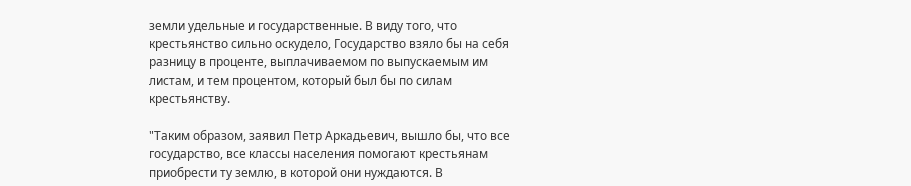земли удельные и государственные. В виду того, что крестьянство сильно оскудело, Государство взяло бы на себя разницу в проценте, выплачиваемом по выпускаемым им листам, и тем процентом, который был бы по силам крестьянству.

"Таким образом, заявил Петр Аркадьевич, вышло бы, что все государство, все классы населения помогают крестьянам приобрести ту землю, в которой они нуждаются. В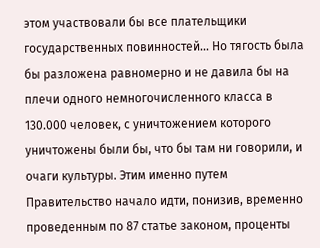этом участвовали бы все плательщики государственных повинностей... Но тягость была бы разложена равномерно и не давила бы на плечи одного немногочисленного класса в 130.000 человек, с уничтожением которого уничтожены были бы, что бы там ни говорили, и очаги культуры. Этим именно путем Правительство начало идти, понизив, временно проведенным по 87 статье законом, проценты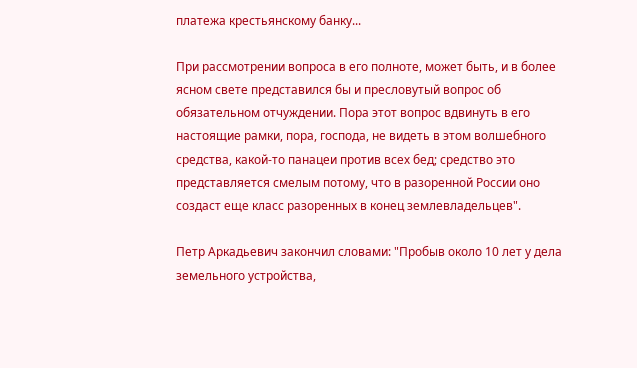платежа крестьянскому банку...

При рассмотрении вопроса в его полноте, может быть, и в более ясном свете представился бы и пресловутый вопрос об обязательном отчуждении. Пора этот вопрос вдвинуть в его настоящие рамки, пора, господа, не видеть в этом волшебного средства, какой-то панацеи против всех бед; средство это представляется смелым потому, что в разоренной России оно создаст еще класс разоренных в конец землевладельцев".

Петр Аркадьевич закончил словами: "Пробыв около 10 лет у дела земельного устройства,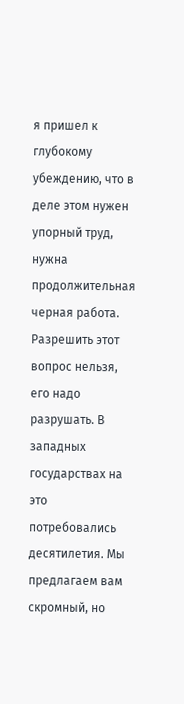я пришел к глубокому убеждению, что в деле этом нужен упорный труд, нужна продолжительная черная работа. Разрешить этот вопрос нельзя, его надо разрушать. В западных государствах на это потребовались десятилетия. Мы предлагаем вам скромный, но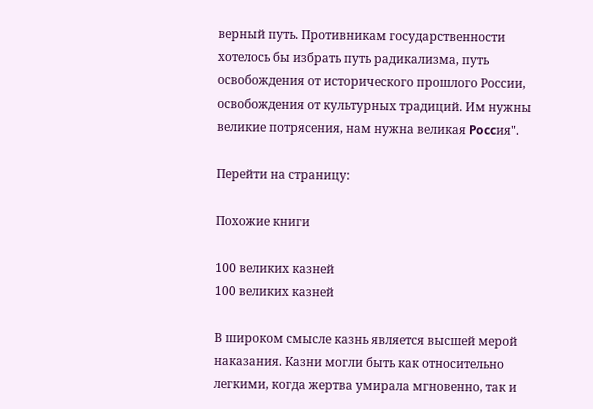верный путь. Противникам государственности хотелось бы избрать путь радикализма, путь освобождения от исторического прошлого России, освобождения от культурных традиций. Им нужны великие потрясения, нам нужна великая Poccия".

Перейти на страницу:

Похожие книги

100 великих казней
100 великих казней

В широком смысле казнь является высшей мерой наказания. Казни могли быть как относительно легкими, когда жертва умирала мгновенно, так и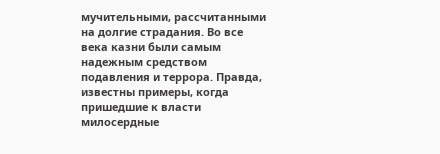мучительными, рассчитанными на долгие страдания. Во все века казни были самым надежным средством подавления и террора. Правда, известны примеры, когда пришедшие к власти милосердные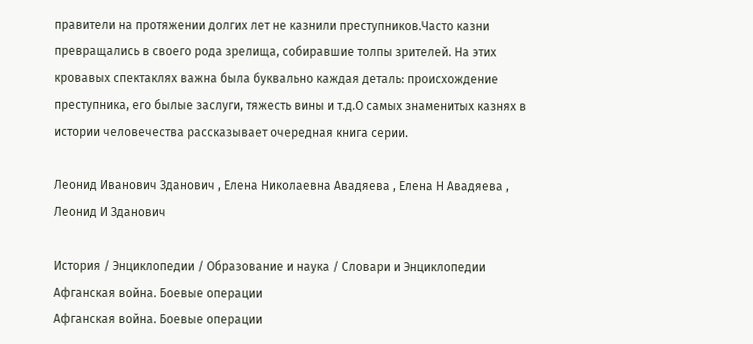правители на протяжении долгих лет не казнили преступников.Часто казни превращались в своего рода зрелища, собиравшие толпы зрителей. На этих кровавых спектаклях важна была буквально каждая деталь: происхождение преступника, его былые заслуги, тяжесть вины и т.д.О самых знаменитых казнях в истории человечества рассказывает очередная книга серии.

Леонид Иванович Зданович , Елена Николаевна Авадяева , Елена Н Авадяева , Леонид И Зданович

История / Энциклопедии / Образование и наука / Словари и Энциклопедии
Афганская война. Боевые операции
Афганская война. Боевые операции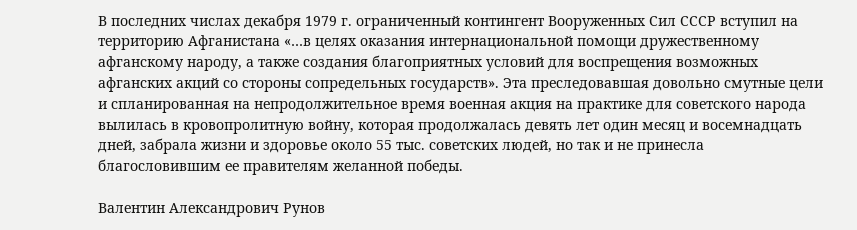В последних числах декабря 1979 г. ограниченный контингент Вооруженных Сил СССР вступил на территорию Афганистана «…в целях оказания интернациональной помощи дружественному афганскому народу, а также создания благоприятных условий для воспрещения возможных афганских акций со стороны сопредельных государств». Эта преследовавшая довольно смутные цели и спланированная на непродолжительное время военная акция на практике для советского народа вылилась в кровопролитную войну, которая продолжалась девять лет один месяц и восемнадцать дней, забрала жизни и здоровье около 55 тыс. советских людей, но так и не принесла благословившим ее правителям желанной победы.

Валентин Александрович Рунов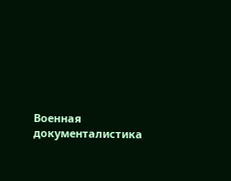Военная документалистика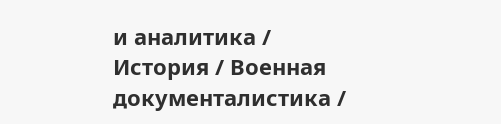и аналитика / История / Военная документалистика /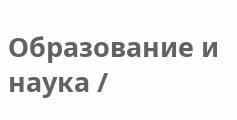Образование и наука /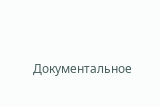Документальное